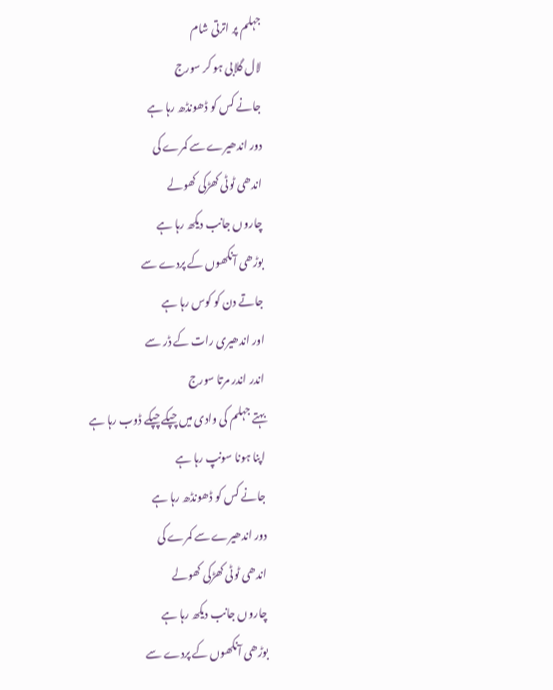جہلم پر اترتی شام
لال گلابی ہو کر سورج
جانے کس کو ڈھونڈھ رہا ہے
دور اندھیرے سے کمرے کی
اندھی ٹوٹی کھڑکی کھولے
چاروں جانب دیکھ رہا ہے
بوڑھی آنکھوں کے پردے سے
جاتے دن کو کوس رہا ہے
اور اندھیری رات کے ڈر سے
اندر اندر مرتا سورج
بہتے جہلم کی وادی میں چپکے چپکے ڈوب رہا ہے
اپنا ہونا سونپ رہا ہے
جانے کس کو ڈھونڈھ رہا ہے
دور اندھیرے سے کمرے کی
اندھی ٹوٹی کھڑکی کھولے
چاروں جانب دیکھ رہا ہے
بوڑھی آنکھوں کے پردے سے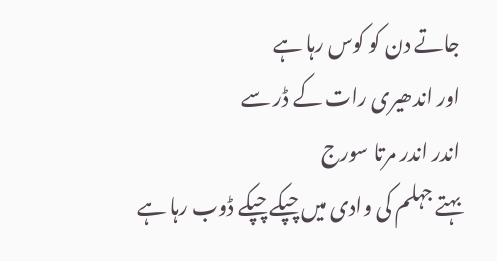جاتے دن کو کوس رہا ہے
اور اندھیری رات کے ڈر سے
اندر اندر مرتا سورج
بہتے جہلم کی وادی میں چپکے چپکے ڈوب رہا ہے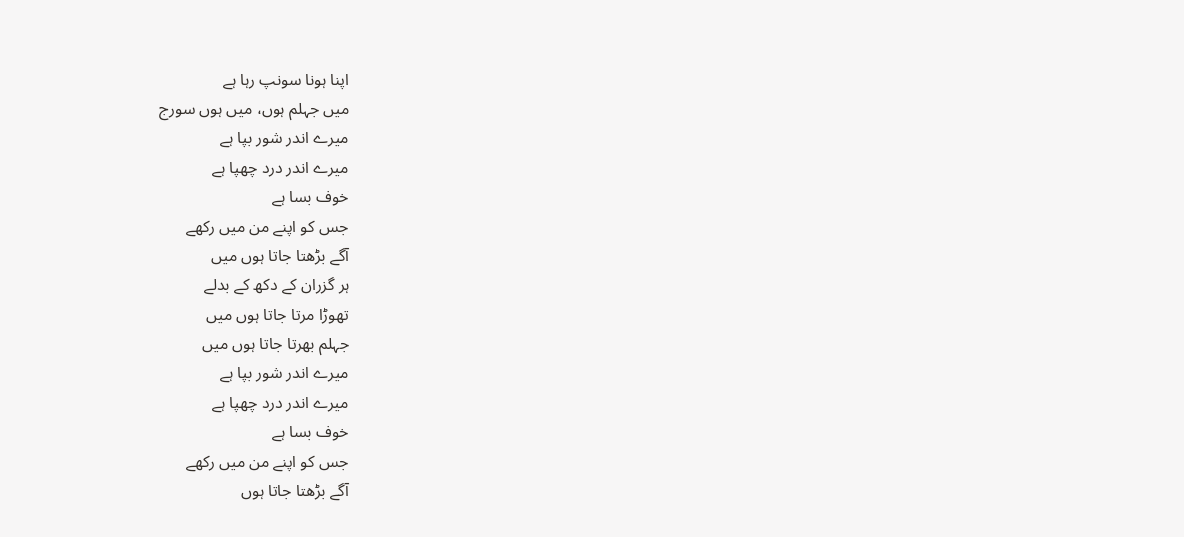اپنا ہونا سونپ رہا ہے
میں جہلم ہوں، میں ہوں سورج
میرے اندر شور بپا ہے
میرے اندر درد چھپا ہے
خوف بسا ہے
جس کو اپنے من میں رکھے
آگے بڑھتا جاتا ہوں میں
ہر گزران کے دکھ کے بدلے
تھوڑا مرتا جاتا ہوں میں
جہلم بھرتا جاتا ہوں میں
میرے اندر شور بپا ہے
میرے اندر درد چھپا ہے
خوف بسا ہے
جس کو اپنے من میں رکھے
آگے بڑھتا جاتا ہوں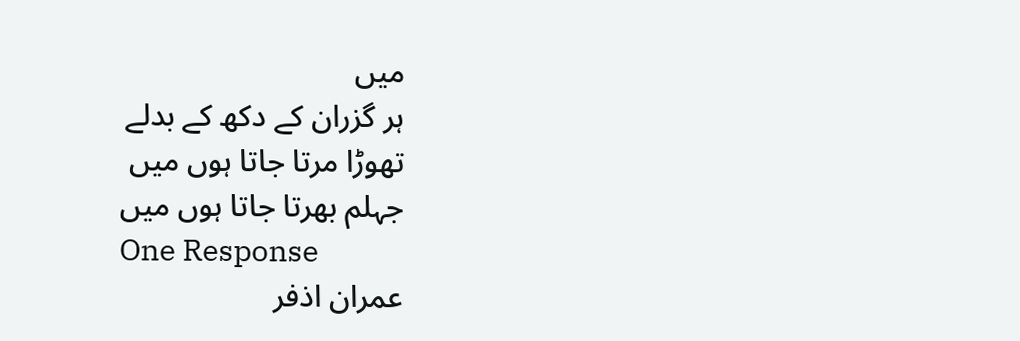میں
ہر گزران کے دکھ کے بدلے
تھوڑا مرتا جاتا ہوں میں
جہلم بھرتا جاتا ہوں میں
One Response
عمران اذفر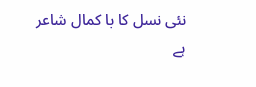نئی نسل کا با کمال شاعر ہے